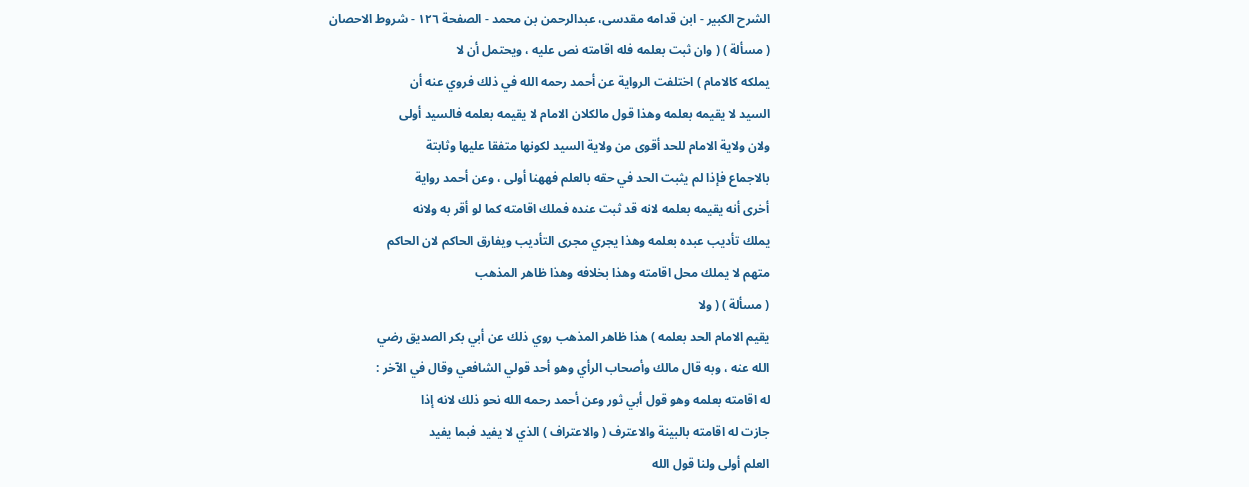الشرح الکبير - ابن قدامه مقدسی، عبدالرحمن بن محمد - الصفحة ١٢٦ - شروط الاحصان
( مسألة ) ( وان ثبت بعلمه فله اقامته نص عليه ، ويحتمل أن لا
يملكه كالامام ) اختلفت الرواية عن أحمد رحمه الله في ذلك فروي عنه أن
السيد لا يقيمه بعلمه وهذا قول مالكلان الامام لا يقيمه بعلمه فالسيد أولى
ولان ولاية الامام للحد أقوى من ولاية السيد لكونها متفقا عليها وثابتة
بالاجماع فإذا لم يثبت الحد في حقه بالعلم فههنا أولى ، وعن أحمد رواية
أخرى أنه يقيمه بعلمه لانه قد ثبت عنده فملك اقامته كما لو أقر به ولانه
يملك تأديب عبده بعلمه وهذا يجري مجرى التأديب ويفارق الحاكم لان الحاكم
متهم لا يملك محل اقامته وهذا بخلافه وهذا ظاهر المذهب
( مسألة ) ( ولا
يقيم الامام الحد بعلمه ) هذا ظاهر المذهب روي ذلك عن أبي بكر الصديق رضي
الله عنه ، وبه قال مالك وأصحاب الرأي وهو أحد قولي الشافعي وقال في الآخر :
له اقامته بعلمه وهو قول أبي ثور وعن أحمد رحمه الله نحو ذلك لانه إذا
جازت له اقامته بالبينة والاعترف ( والاعتراف ) الذي لا يفيد فبما يفيد
العلم أولى ولنا قول الله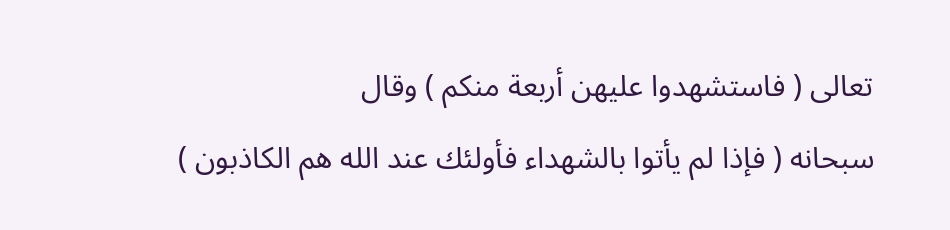تعالى ( فاستشهدوا عليهن أربعة منكم ) وقال
سبحانه ( فإذا لم يأتوا بالشهداء فأولئك عند الله هم الكاذبون )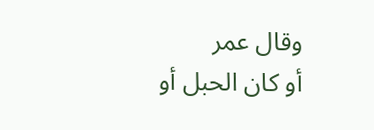وقال عمر
أو كان الحبل أو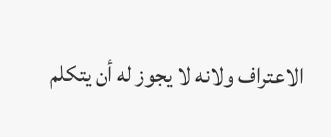الاعتراف ولانه لا يجوز له أن يتكلم